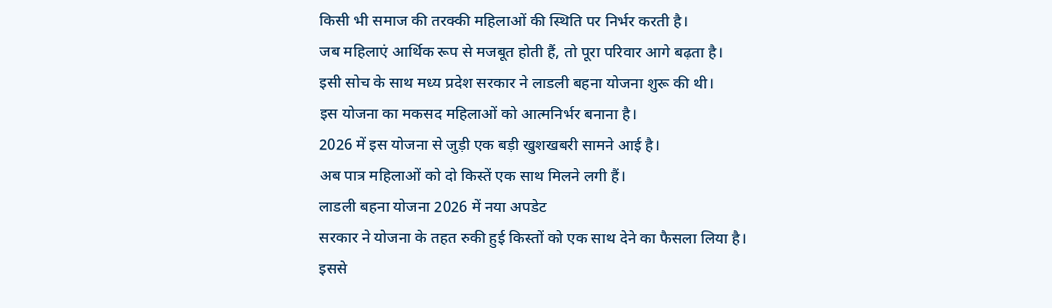किसी भी समाज की तरक्की महिलाओं की स्थिति पर निर्भर करती है।
जब महिलाएं आर्थिक रूप से मजबूत होती हैं, तो पूरा परिवार आगे बढ़ता है।
इसी सोच के साथ मध्य प्रदेश सरकार ने लाडली बहना योजना शुरू की थी।
इस योजना का मकसद महिलाओं को आत्मनिर्भर बनाना है।
2026 में इस योजना से जुड़ी एक बड़ी खुशखबरी सामने आई है।
अब पात्र महिलाओं को दो किस्तें एक साथ मिलने लगी हैं।
लाडली बहना योजना 2026 में नया अपडेट
सरकार ने योजना के तहत रुकी हुई किस्तों को एक साथ देने का फैसला लिया है।
इससे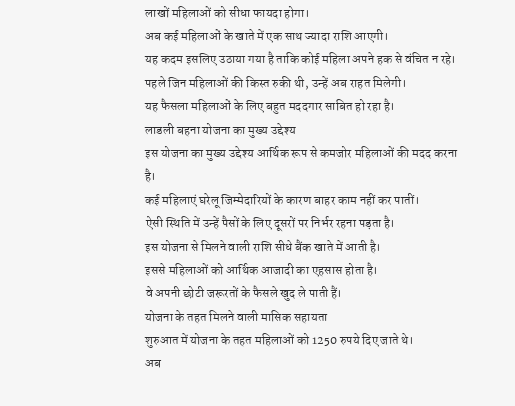लाखों महिलाओं को सीधा फायदा होगा।
अब कई महिलाओं के खाते में एक साथ ज्यादा राशि आएगी।
यह कदम इसलिए उठाया गया है ताकि कोई महिला अपने हक से वंचित न रहे।
पहले जिन महिलाओं की किस्त रुकी थी, उन्हें अब राहत मिलेगी।
यह फैसला महिलाओं के लिए बहुत मददगार साबित हो रहा है।
लाडली बहना योजना का मुख्य उद्देश्य
इस योजना का मुख्य उद्देश्य आर्थिक रूप से कमजोर महिलाओं की मदद करना है।
कई महिलाएं घरेलू जिम्मेदारियों के कारण बाहर काम नहीं कर पातीं।
ऐसी स्थिति में उन्हें पैसों के लिए दूसरों पर निर्भर रहना पड़ता है।
इस योजना से मिलने वाली राशि सीधे बैंक खाते में आती है।
इससे महिलाओं को आर्थिक आजादी का एहसास होता है।
वे अपनी छोटी जरूरतों के फैसले खुद ले पाती हैं।
योजना के तहत मिलने वाली मासिक सहायता
शुरुआत में योजना के तहत महिलाओं को 1250 रुपये दिए जाते थे।
अब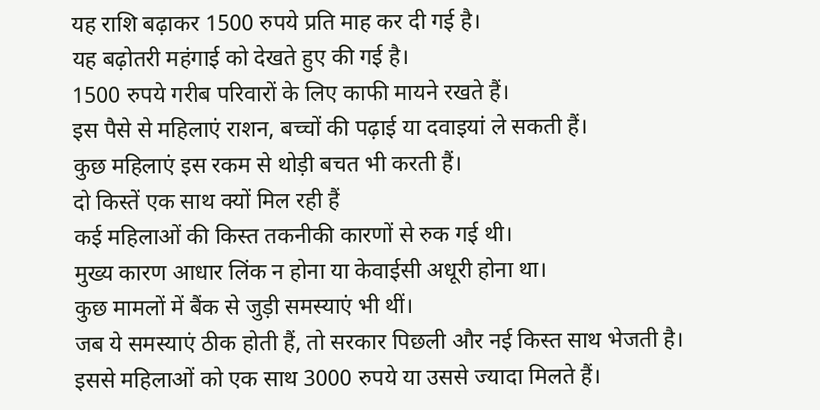यह राशि बढ़ाकर 1500 रुपये प्रति माह कर दी गई है।
यह बढ़ोतरी महंगाई को देखते हुए की गई है।
1500 रुपये गरीब परिवारों के लिए काफी मायने रखते हैं।
इस पैसे से महिलाएं राशन, बच्चों की पढ़ाई या दवाइयां ले सकती हैं।
कुछ महिलाएं इस रकम से थोड़ी बचत भी करती हैं।
दो किस्तें एक साथ क्यों मिल रही हैं
कई महिलाओं की किस्त तकनीकी कारणों से रुक गई थी।
मुख्य कारण आधार लिंक न होना या केवाईसी अधूरी होना था।
कुछ मामलों में बैंक से जुड़ी समस्याएं भी थीं।
जब ये समस्याएं ठीक होती हैं, तो सरकार पिछली और नई किस्त साथ भेजती है।
इससे महिलाओं को एक साथ 3000 रुपये या उससे ज्यादा मिलते हैं।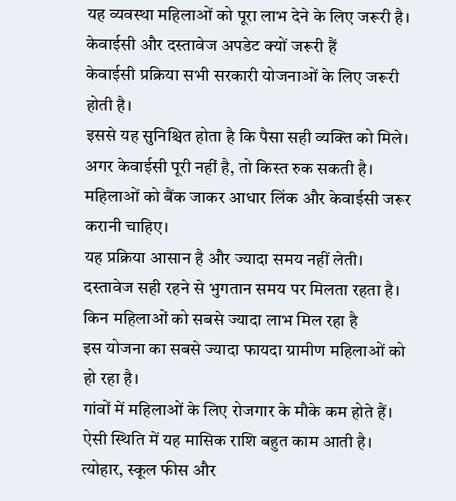यह व्यवस्था महिलाओं को पूरा लाभ देने के लिए जरूरी है।
केवाईसी और दस्तावेज अपडेट क्यों जरूरी हैं
केवाईसी प्रक्रिया सभी सरकारी योजनाओं के लिए जरूरी होती है।
इससे यह सुनिश्चित होता है कि पैसा सही व्यक्ति को मिले।
अगर केवाईसी पूरी नहीं है, तो किस्त रुक सकती है।
महिलाओं को बैंक जाकर आधार लिंक और केवाईसी जरूर करानी चाहिए।
यह प्रक्रिया आसान है और ज्यादा समय नहीं लेती।
दस्तावेज सही रहने से भुगतान समय पर मिलता रहता है।
किन महिलाओं को सबसे ज्यादा लाभ मिल रहा है
इस योजना का सबसे ज्यादा फायदा ग्रामीण महिलाओं को हो रहा है।
गांवों में महिलाओं के लिए रोजगार के मौके कम होते हैं।
ऐसी स्थिति में यह मासिक राशि बहुत काम आती है।
त्योहार, स्कूल फीस और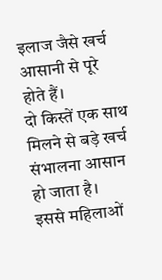इलाज जैसे खर्च आसानी से पूरे होते हैं।
दो किस्तें एक साथ मिलने से बड़े खर्च संभालना आसान हो जाता है।
इससे महिलाओं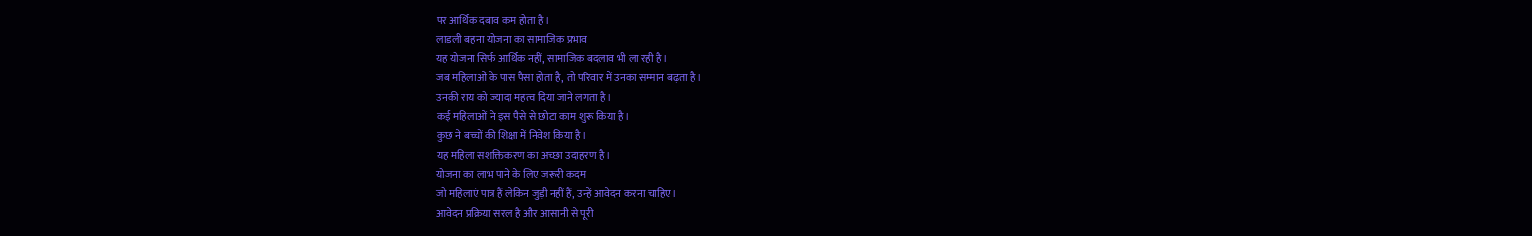पर आर्थिक दबाव कम होता है।
लाडली बहना योजना का सामाजिक प्रभाव
यह योजना सिर्फ आर्थिक नहीं, सामाजिक बदलाव भी ला रही है।
जब महिलाओं के पास पैसा होता है, तो परिवार में उनका सम्मान बढ़ता है।
उनकी राय को ज्यादा महत्व दिया जाने लगता है।
कई महिलाओं ने इस पैसे से छोटा काम शुरू किया है।
कुछ ने बच्चों की शिक्षा में निवेश किया है।
यह महिला सशक्तिकरण का अच्छा उदाहरण है।
योजना का लाभ पाने के लिए जरूरी कदम
जो महिलाएं पात्र हैं लेकिन जुड़ी नहीं हैं, उन्हें आवेदन करना चाहिए।
आवेदन प्रक्रिया सरल है और आसानी से पूरी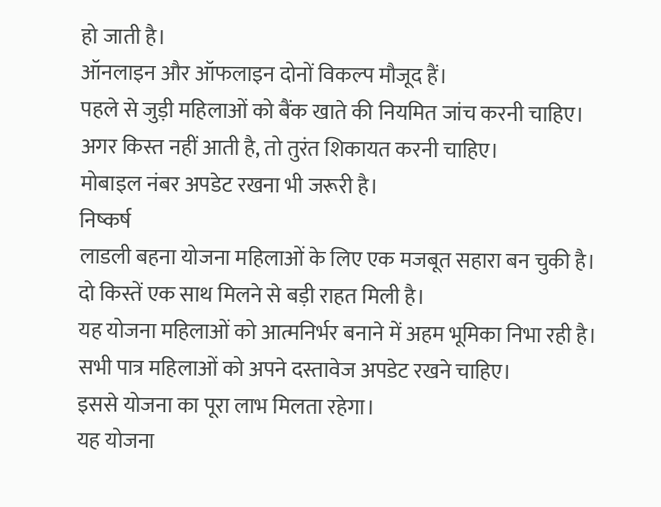हो जाती है।
ऑनलाइन और ऑफलाइन दोनों विकल्प मौजूद हैं।
पहले से जुड़ी महिलाओं को बैंक खाते की नियमित जांच करनी चाहिए।
अगर किस्त नहीं आती है, तो तुरंत शिकायत करनी चाहिए।
मोबाइल नंबर अपडेट रखना भी जरूरी है।
निष्कर्ष
लाडली बहना योजना महिलाओं के लिए एक मजबूत सहारा बन चुकी है।
दो किस्तें एक साथ मिलने से बड़ी राहत मिली है।
यह योजना महिलाओं को आत्मनिर्भर बनाने में अहम भूमिका निभा रही है।
सभी पात्र महिलाओं को अपने दस्तावेज अपडेट रखने चाहिए।
इससे योजना का पूरा लाभ मिलता रहेगा।
यह योजना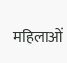महिलाओं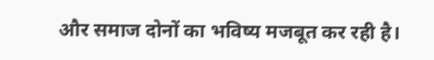और समाज दोनों का भविष्य मजबूत कर रही है।